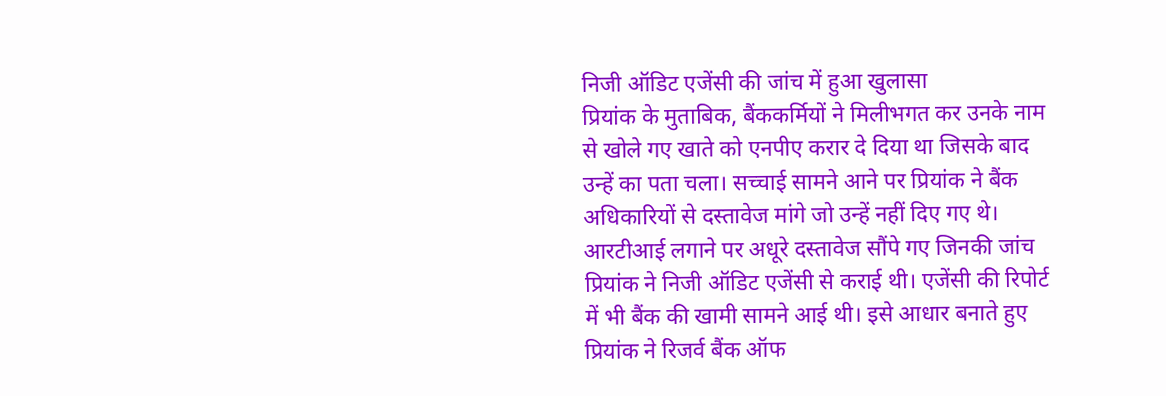निजी ऑडिट एजेंसी की जांच में हुआ खुलासा
प्रियांक के मुताबिक, बैंककर्मियों ने मिलीभगत कर उनके नाम से खोले गए खाते को एनपीए करार दे दिया था जिसके बाद उन्हें का पता चला। सच्चाई सामने आने पर प्रियांक ने बैंक अधिकारियों से दस्तावेज मांगे जो उन्हें नहीं दिए गए थे। आरटीआई लगाने पर अधूरे दस्तावेज सौंपे गए जिनकी जांच प्रियांक ने निजी ऑडिट एजेंसी से कराई थी। एजेंसी की रिपोर्ट में भी बैंक की खामी सामने आई थी। इसे आधार बनाते हुए प्रियांक ने रिजर्व बैंक ऑफ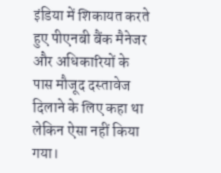इंडिया में शिकायत करते हुए पीएनबी बैंक मैनेजर और अधिकारियों के पास मौजूद दस्तावेज दिलाने के लिए कहा था लेकिन ऐसा नहीं किया गया।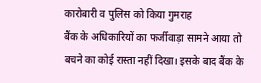कारोबारी व पुलिस को किया गुमराह
बैंक के अधिकारियों का फर्जीवाड़ा सामने आया तो बचने का कोई रास्ता नहीं दिखा। इसके बाद बैंक के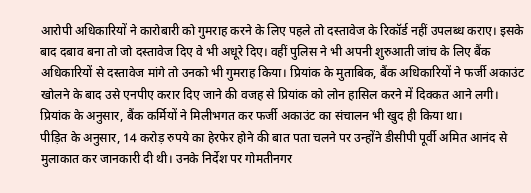आरोपी अधिकारियों ने कारोबारी को गुमराह करने के लिए पहले तो दस्तावेज के रिकॉर्ड नहीं उपलब्ध कराए। इसके बाद दबाव बना तो जो दस्तावेज दिए वे भी अधूरे दिए। वहीं पुलिस ने भी अपनी शुरुआती जांच के लिए बैंक अधिकारियों से दस्तावेज मांगे तो उनको भी गुमराह किया। प्रियांक के मुताबिक, बैंक अधिकारियों ने फर्जी अकाउंट खोलने के बाद उसे एनपीए करार दिए जाने की वजह से प्रियांक को लोन हासिल करने में दिक्कत आने लगी। प्रियांक के अनुसार, बैंक कर्मियों ने मिलीभगत कर फर्जी अकाउंट का संचालन भी खुद ही किया था।
पीड़ित के अनुसार, 14 करोड़ रुपये का हेरफेर होने की बात पता चलने पर उन्होंने डीसीपी पूर्वी अमित आनंद से मुलाकात कर जानकारी दी थी। उनके निर्देश पर गोमतीनगर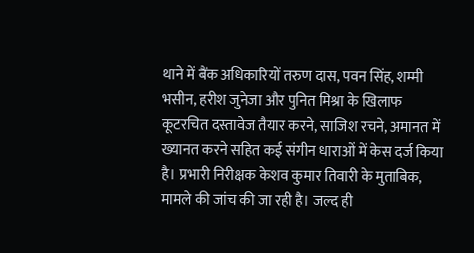थाने में बैंक अधिकारियों तरुण दास, पवन सिंह, शम्मी भसीन, हरीश जुनेजा और पुनित मिश्रा के खिलाफ कूटरचित दस्तावेज तैयार करने, साजिश रचने, अमानत में ख्यानत करने सहित कई संगीन धाराओं में केस दर्ज किया है। प्रभारी निरीक्षक केशव कुमार तिवारी के मुताबिक, मामले की जांच की जा रही है। जल्द ही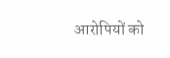आरोपियों को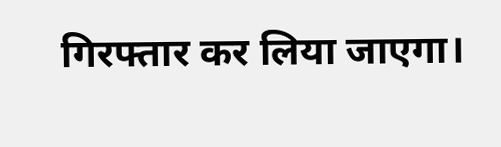गिरफ्तार कर लिया जाएगा।